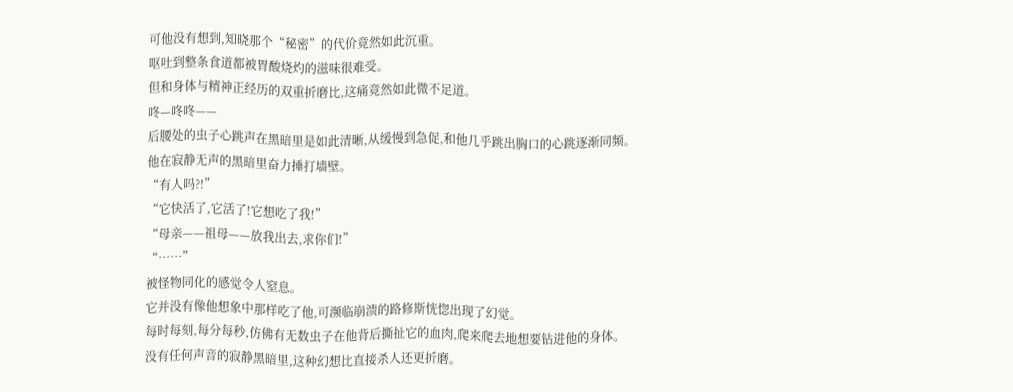可他没有想到,知晓那个“秘密”的代价竟然如此沉重。
呕吐到整条食道都被胃酸烧灼的滋味很难受。
但和身体与精神正经历的双重折磨比,这痛竟然如此微不足道。
咚—咚咚——
后腰处的虫子心跳声在黑暗里是如此清晰,从缓慢到急促,和他几乎跳出胸口的心跳逐渐同频。
他在寂静无声的黑暗里奋力捶打墙壁。
“有人吗?!”
“它快活了,它活了!它想吃了我!”
“母亲——祖母——放我出去,求你们!”
“……”
被怪物同化的感觉令人窒息。
它并没有像他想象中那样吃了他,可濒临崩溃的路修斯恍惚出现了幻觉。
每时每刻,每分每秒,仿佛有无数虫子在他背后撕扯它的血肉,爬来爬去地想要钻进他的身体。
没有任何声音的寂静黑暗里,这种幻想比直接杀人还更折磨。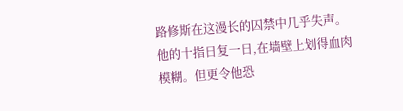路修斯在这漫长的囚禁中几乎失声。
他的十指日复一日,在墙壁上划得血肉模糊。但更令他恐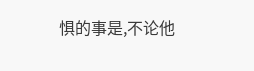惧的事是,不论他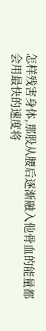怎样残害身体,那股从腰后逐渐融入他骨血的能量都会用最快的速度将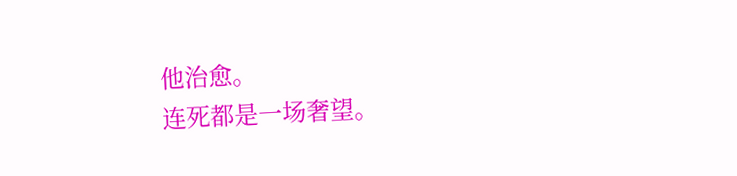他治愈。
连死都是一场奢望。